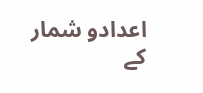اعدادو شمار کے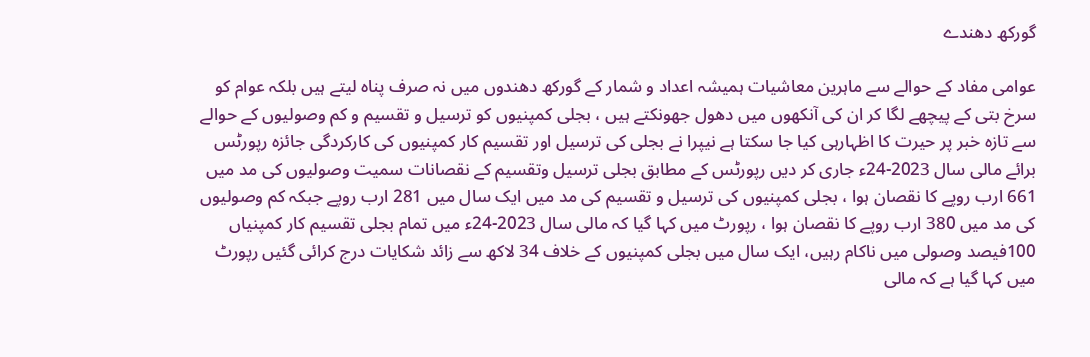گورکھ دھندے

عوامی مفاد کے حوالے سے ماہرین معاشیات ہمیشہ اعداد و شمار کے گورکھ دھندوں میں نہ صرف پناہ لیتے ہیں بلکہ عوام کو سرخ بتی کے پیچھے لگا کر ان کی آنکھوں میں دھول جھونکتے ہیں ، بجلی کمپنیوں کو ترسیل و تقسیم و کم وصولیوں کے حوالے سے تازہ خبر پر حیرت کا اظہارہی کیا جا سکتا ہے نیپرا نے بجلی کی ترسیل اور تقسیم کار کمپنیوں کی کارکردگی جائزہ رپورٹس برائے مالی سال 2023-24ء جاری کر دیں رپورٹس کے مطابق بجلی ترسیل وتقسیم کے نقصانات سمیت وصولیوں کی مد میں 661 ارب روپے کا نقصان ہوا ، بجلی کمپنیوں کی ترسیل و تقسیم کی مد میں ایک سال میں 281 ارب روپے جبکہ کم وصولیوں کی مد میں 380 ارب روپے کا نقصان ہوا ، رپورٹ میں کہا گیا کہ مالی سال 2023-24ء میں تمام بجلی تقسیم کار کمپنیاں 100فیصد وصولی میں ناکام رہیں، ایک سال میں بجلی کمپنیوں کے خلاف 34 لاکھ سے زائد شکایات درج کرائی گئیں رپورٹ میں کہا گیا ہے کہ مالی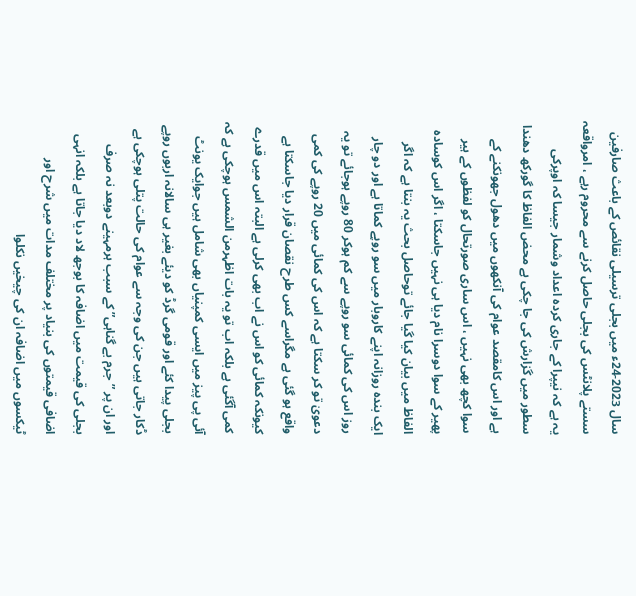سال 2023-24ء میں بجلی ترسیلی نقائص کے باعث صارفین سستے پلانٹس کی بجلی حاصل کرنے سے محروم رہے ، امرواقعہ یہ ہے کہ نیپرا کے جاری کردہ اعداد وشمار جیسا کہ اوپرکی سطور میں گزارش کی جا چکی ہے محض الفاظ کا گورکھ دھندا ہے اور اس کامقصد عوام کی آنکھوں میں دھول جھونکنے کے سوا کچھ بھی نہیں ، اس ساری صورتحال کو لفظوں کے ہیر پھیر کے سوا دوسرا نام دیا ہی نہیں جاسکتا ، اگر اس کوسادہ الفاظ میں بیان کیا گیا جائے توحاصل بحث یہ بنتا ہے کہ اگر ایک بندہ روزانہ اپنے کاروبار میں سو روپے کماتا ہے اور دو چار روز اس کی کمائی سو روپے سے کم ہوکر 80 روپے ہوجائے تو یہ دعویٰ تو کر سکتا ہے کہ اس کی کمائی میں 20 روپے کی کمی واقع ہو گئی ہے مگراسے کس طرح نقصان قرار دیا جاسکتا ہے کیونکہ کمائی کو اس نے اب بھی کرلی ہے البتہ اس میں قدرے کمی آگئی ہے بلکہ اب تو یہ بات اظہرمن الشمس ہوچکی ہے کہ آئی پی پیز میں ایسی کمپنیاں بھی شامل ہیں جوایک یونٹ بجلی پیدا کئے اور قومی گرڈ کو دیئے بغیر ہی سالانہ اربوں روپے ڈکار جاتی ہیں جن کی وجہ سے عوام کی حالت پتلی ہوچکی ہے اور ان پر ”جرم بے گناہی” کے سبب ہرمہینے دوبعد نہ صرف بجلی کی قیمت میں اضافہ کا بوجھ لاد دیا جاتا ہے بلکہ انہی اضافی قیمتوں کی بنیاد پر مختلف مدات میں شرح اور ٹیکسوں میں اضافہ ان کی چیخیں نکلوا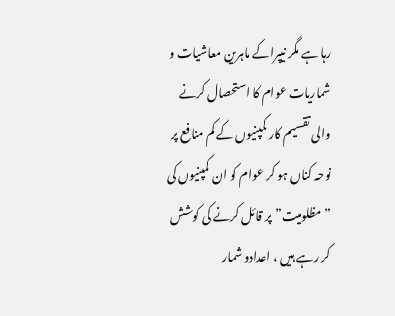رہا ہے مگر نیپراکے ماہرین معاشیات و شماریات عوام کا استحصال کرنے والی تقسیم کار کمپنیوں کے کم منافع پر نوحہ کناں ہو کر عوام کو ان کمپنیوں کی ”مظلومیت”پر قائل کرنے کی کوشش کر رہے ہیں ، اعدادو شمار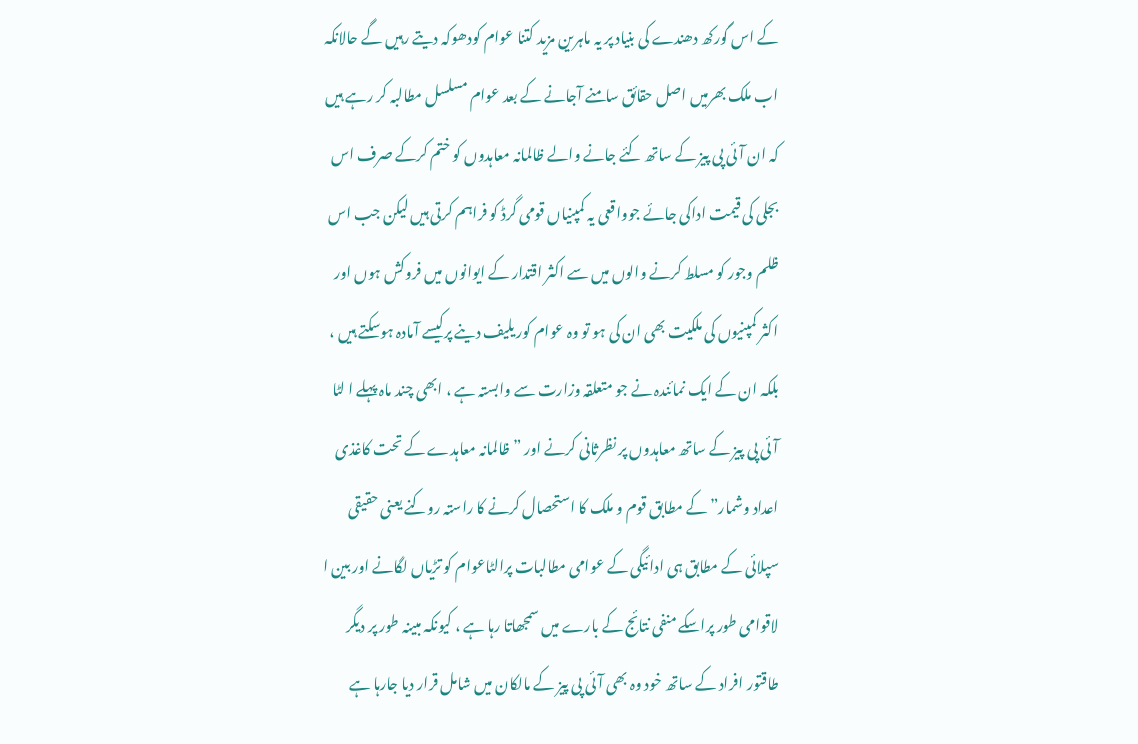کے اس گورکھ دھندے کی بنیاد پر یہ ماہرین مزید کتنا عوام کودھوکہ دیتے رہیں گے حالانکہ اب ملک بھرمیں اصل حقائق سامنے آجانے کے بعد عوام مسلسل مطالبہ کر رہے ہیں کہ ان آئی پی پیز کے ساتھ کئے جانے والے ظالمانہ معاہدوں کو ختم کرکے صرف اس بجلی کی قیمت اداکی جائے جوواقعی یہ کمپنیاں قومی گرڈ کو فراہم کرتی ہیں لیکن جب اس ظلم وجور کو مسلط کرنے والوں میں سے اکثر اقتدار کے ایوانوں میں فروکش ہوں اور اکثر کمپنیوں کی ملکیت بھی ان کی ہو تو وہ عوام کور یلیف دینے پرکیسے آمادہ ہوسکتے ہیں ، بلکہ ان کے ایک نمائندہ نے جو متعلقہ وزارت سے وابستہ ہے ، ابھی چند ماہ پہلے ا لٹا آئی پی پیز کے ساتھ معاہدوں پر نظرثانی کرنے اور ”ظالمانہ معاہدے کے تحت کاغذی اعداد وشمار” کے مطابق قوم و ملک کا استحصال کرنے کا راستہ روکنے یعنی حقیقی سپلائی کے مطابق ہی ادائیگی کے عوامی مطالبات پرالٹاعوام کو تڑیاں لگانے اور بین ا لاقوامی طور پراسکے منفی نتائج کے بارے میں سمجھاتا رہا ہے ، کیونکہ مبینہ طور پر دیگر طاقتور افراد کے ساتھ خود وہ بھی آئی پی پیز کے مالکان میں شامل قرار دیا جارہا ہے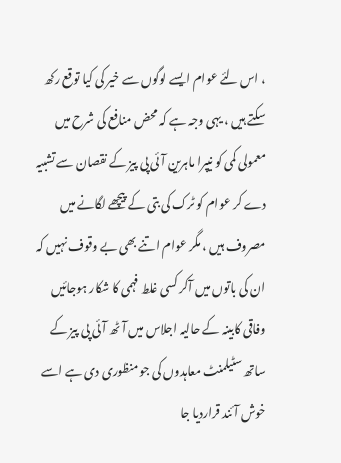، اس لئے عوام ایسے لوگوں سے خیر کی کیا توقع رکھ سکتے ہیں ، یہی وجہ ہے کہ محض منافع کی شرح میں معمولی کمی کو نیپرا ماہرین آئی پی پیز کے نقصان سے تشبیہ دے کر عوام کو ٹرک کی بتی کے پیچھے لگانے میں مصروف ہیں ، مگر عوام اتنے بھی بے وقوف نہیں کہ ان کی باتوں میں آکر کسی غلط فہمی کا شکار ہوجائیں وفاقی کابینہ کے حالیہ اجلاس میں آٹھ آئی پی پیز کے ساتھ سٹیلمنٹ معاہدوں کی جو منظوری دی ہے اسے خوش آئند قراردیا جا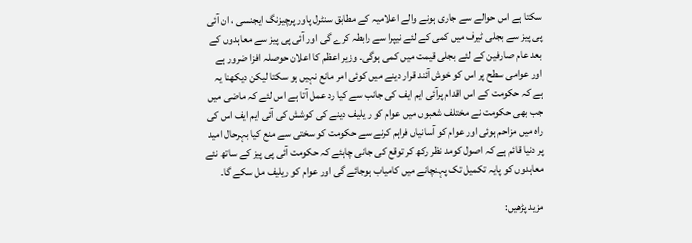سکتا ہے اس حوالے سے جاری ہونے والے اعلامیہ کے مطابق سنٹرل پاور پرچیزنگ ایجنسی ، ان آئی پی پیز سے بجلی ٹیرف میں کمی کے لئے نیپرا سے رابطہ کرے گی اور آئی پی پیز سے معاہدوں کے بعد عام صارفین کے لئے بجلی قیمت میں کمی ہوگی۔ وزیر اعظم کا اعلان حوصلہ افزا ضرور ہے اور عوامی سطح پر اس کو خوش آئند قرار دینے میں کوئی امر مانع نہیں ہو سکتا لیکن دیکھنا یہ ہے کہ حکومت کے اس اقدام پرآئی ایم ایف کی جانب سے کیا رد عمل آتا ہے اس لئے کہ ماضی میں جب بھی حکومت نے مختلف شعبوں میں عوام کو ر یلیف دینے کی کوشش کی آئی ایم ایف اس کی راہ میں مزاحم ہوئی اور عوام کو آسانیاں فراہم کرنے سے حکومت کو سختی سے منع کیا بہرحال امید پر دنیا قائم ہے کہ اصول کومد نظر رکھ کر توقع کی جانی چاہئے کہ حکومت آئی پی پیز کے ساتھ نئے معاہدوں کو پایہ تکمیل تک پہنچانے میں کامیاب ہوجائے گی اور عوام کو ریلیف مل سکے گا۔

مزید پڑھیں: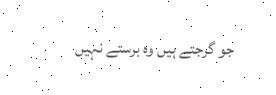جو گرجتے ہیں وہ برستے نہیں